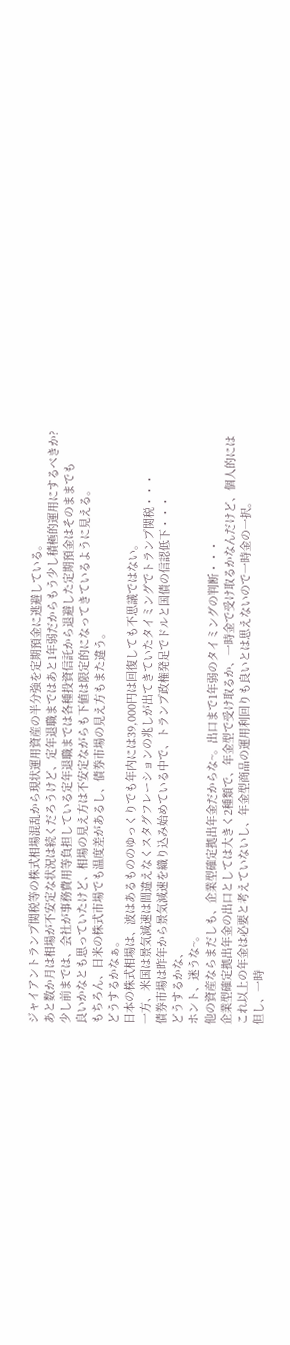ジャイアントランプ関税等の株式相場混乱から現状運用資産の半分強を定期預金に逃避している。
あと数か月は相場が不安定な状況は続くだろうけど、定年退職まではあと1年弱だからもう少し積極的運用にするべきか?
少し前までは、会社が事務費用等負担している定年退職までは各種投資信託から退避した定期預金はそのままでも
良いかなとも思っていたけど、相場の見え方は不安定ながらも下値は限定的になってきているように見える。
もちろん、日米の株式市場でも温度差があるし、債券市場の見え方もまた違う。
どうするかなぁ。
日本の株式相場は、波はあるもののゆっくりでも年内には39,000円は回復しても不思議ではない。
一方、米国は景気減速は間違えなくスタグフレーションの兆しが出てきていたタイミングでトランプ関税・・・
債券市場は昨年から景気減速を織り込み始めている中で、トランプ政権発足でドルと国債の信認低下・・・
どうするかな、
ホント、迷うな~。
他の資産ならまだしも、企業型確定拠出年金だからな~。出口まで1年弱のタイミングの判断・・・
企業型確定拠出年金の出口としては大きく2種類で、年金型で受け取るか、一時金で受け取るかなんだけど、個人的には
これ以上の年金は必要と考えていないし、年金型商品の運用利回りも良いとは思えないので一時金の一択。
但し、一時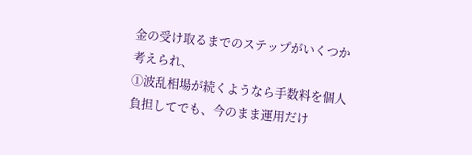金の受け取るまでのステップがいくつか考えられ、
①波乱相場が続くようなら手数料を個人負担してでも、今のまま運用だけ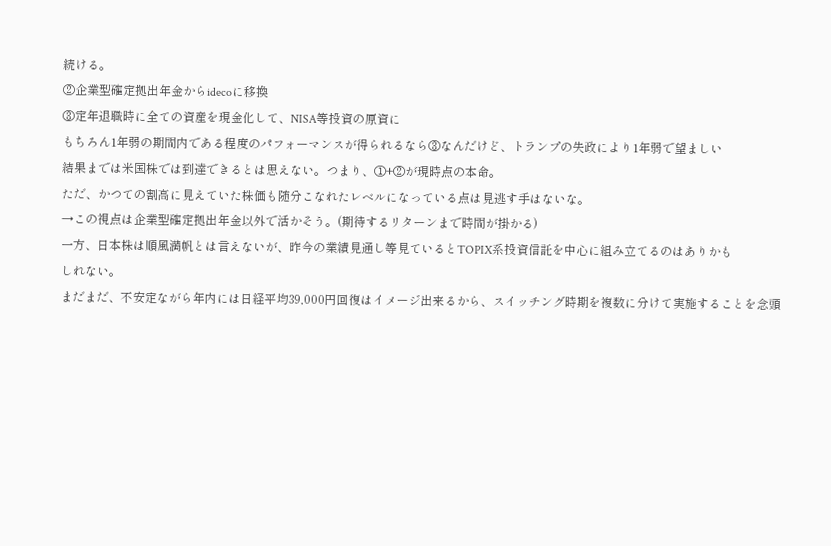続ける。
②企業型確定拠出年金からidecoに移換
③定年退職時に全ての資産を現金化して、NISA等投資の原資に
もちろん1年弱の期間内である程度のパフォーマンスが得られるなら③なんだけど、トランプの失政により1年弱で望ましい
結果までは米国株では到達できるとは思えない。つまり、①+②が現時点の本命。
ただ、かつての割高に見えていた株価も随分こなれたレベルになっている点は見逃す手はないな。
→この視点は企業型確定拠出年金以外で活かそう。(期待するリターンまで時間が掛かる)
一方、日本株は順風満帆とは言えないが、昨今の業績見通し等見ているとTOPIX系投資信託を中心に組み立てるのはありかも
しれない。
まだまだ、不安定ながら年内には日経平均39,000円回復はイメージ出来るから、スイッチング時期を複数に分けて実施することを念頭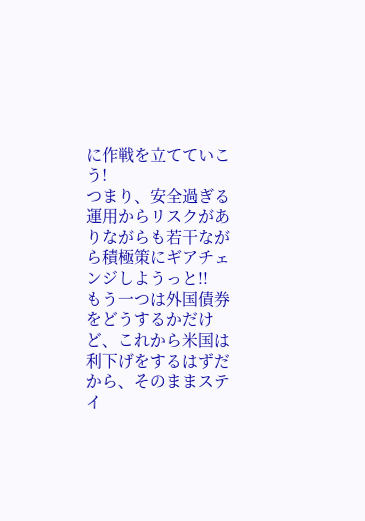に作戦を立てていこう!
つまり、安全過ぎる運用からリスクがありながらも若干ながら積極策にギアチェンジしようっと!!
もう一つは外国債券をどうするかだけど、これから米国は利下げをするはずだから、そのままステイ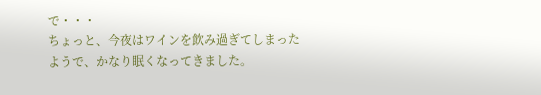で・・・
ちょっと、今夜はワインを飲み過ぎてしまったようで、かなり眠くなってきました。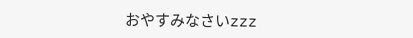おやすみなさいzzz